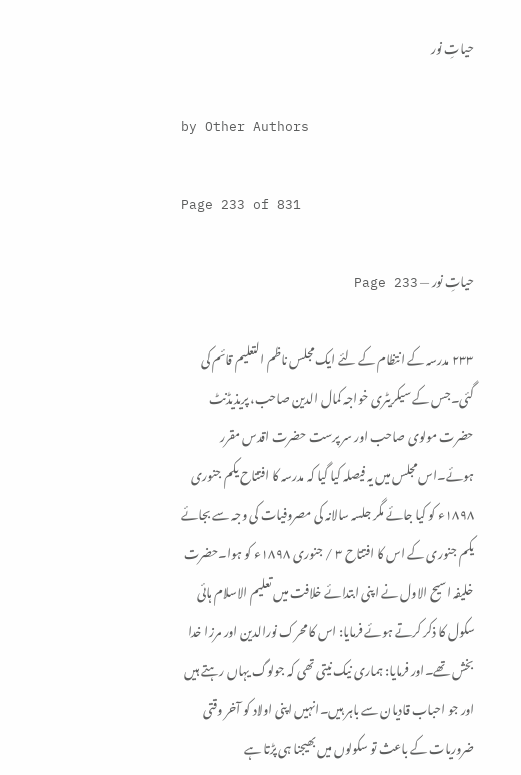حیاتِ نور

by Other Authors

Page 233 of 831

حیاتِ نور — Page 233

۲۳۳ مدرسہ کے انتظام کے لئے ایک مجلس ناظم التعلیم قائم کی گئی۔جس کے سیکریٹری خواجہ کمال الدین صاحب، پریذیڈنٹ حضرت مولوی صاحب اور سر پرست حضرت اقدس مقرر ہوئے۔اس مجلس میں یہ فیصلہ کیا گیا کہ مدرسہ کا افتتاح یکم جنوری ۱۸۹۸ء کو کیا جائے مگر جلسہ سالانہ کی مصروفیات کی وجہ سے بجائے یکم جنوری کے اس کا افتتاح ۳ / جنوری ۱۸۹۸ء کو ہوا۔حضرت خلیفہ اسیح الاول نے اپنی ابتدائے خلافت میں تعلیم الاسلام ہائی سکول کا ذکر کرتے ہوئے فرمایا: اس کا محرک نورالدین اور مرزا خدا بخش تھے۔اور فرمایا: ہماری نیک نیتی تھی کہ جولوگ یہاں رہتے ہیں اور جو احباب قادیان سے باہر ہیں۔انہیں اپنی اولاد کو آخر وقتی ضروریات کے باعث تو سکولوں میں بھیجنا ہی پڑتا ہے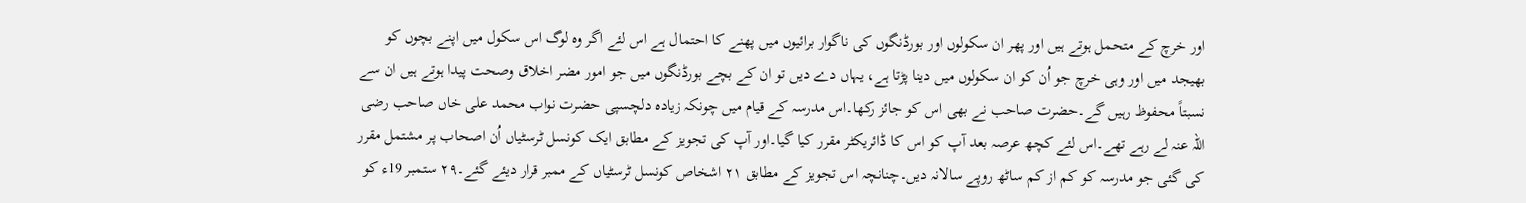اور خرچ کے متحمل ہوتے ہیں اور پھر ان سکولوں اور بورڈنگوں کی ناگوار برائیوں میں پھنے کا احتمال ہے اس لئے اگر وہ لوگ اس سکول میں اپنے بچوں کو بھیجد میں اور وہی خرچ جو اُن کو ان سکولوں میں دینا پڑتا ہے، یہاں دے دیں تو ان کے بچے بورڈنگوں میں جو امور مضر اخلاق وصحت پیدا ہوتے ہیں ان سے نسبتاً محفوظ رہیں گے۔حضرت صاحب نے بھی اس کو جائز رکھا۔اس مدرسہ کے قیام میں چونکہ زیادہ دلچسپی حضرت نواب محمد علی خاں صاحب رضی اللہ عنہ لے رہے تھے۔اس لئے کچھ عرصہ بعد آپ کو اس کا ڈائریکٹر مقرر کیا گیا۔اور آپ کی تجویز کے مطابق ایک کونسل ٹرسٹیاں اُن اصحاب پر مشتمل مقرر کی گئی جو مدرسہ کو کم از کم ساٹھ روپے سالانہ دیں۔چنانچہ اس تجویز کے مطابق ۲۱ اشخاص کونسل ٹرسٹیاں کے ممبر قرار دیئے گئے۔۲۹ ستمبر 19ء کو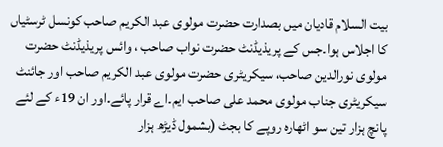بیت السلام قادیان میں بصدارت حضرت مولوی عبد الکریم صاحب کونسل ٹرسٹیاں کا اجلاس ہوا۔جس کے پریذیڈنٹ حضرت نواب صاحب ، وائس پریذیڈنٹ حضرت مولوی نورالدین صاحب، سیکریٹری حضرت مولوی عبد الکریم صاحب اور جائنٹ سیکریٹری جناب مولوی محمد علی صاحب ایم۔اے قرار پائے۔اور ان 19ء کے لئے پانچ ہزار تین سو اٹھارہ روپے کا بجٹ (بشمول ڈیڑھ ہزار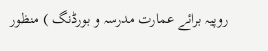روپیہ برائے عمارت مدرسہ و بورڈنگ ) منظور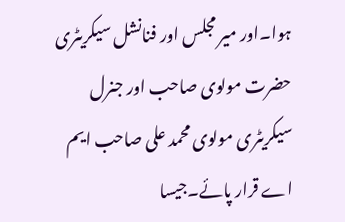ہوا۔اور میر مجلس اور فنانشل سیکریٹری حضرت مولوی صاحب اور جنرل سیکریٹری مولوی محمد علی صاحب ایم اے قرار پائے۔جیسا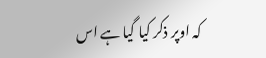کہ اوپر ذکر کیا گیا ہے اس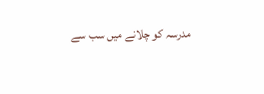مدرسہ کو چلانے میں سب سے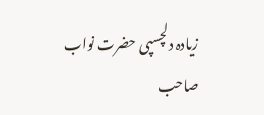زیادہ دلچسپی حضرت نواب صاحب